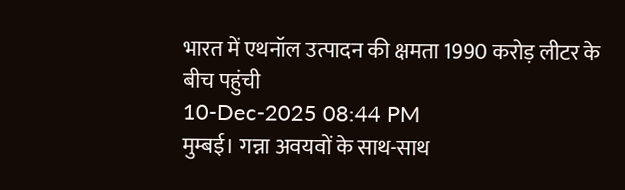भारत में एथनॉल उत्पादन की क्षमता 1990 करोड़ लीटर के बीच पहुंची
10-Dec-2025 08:44 PM
मुम्बई। गन्ना अवयवों के साथ-साथ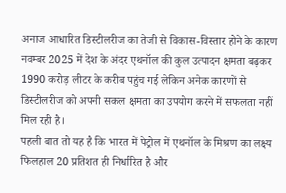अनाज आधारित डिस्टीलरीज का तेजी से विकास-विस्तार होने के कारण नवम्बर 2025 में देश के अंदर एथनॉल की कुल उत्पादन क्षमता बढ़कर 1990 करोड़ लीटर के करीब पहुंच गई लेकिन अनेक कारणों से डिस्टीलरीज को अपनी सकल क्षमता का उपयोग करने में सफलता नहीं मिल रही है।
पहली बात तो यह है कि भारत में पेट्रोल में एथनॉल के मिश्रण का लक्ष्य फिलहाल 20 प्रतिशत ही निर्धारित है और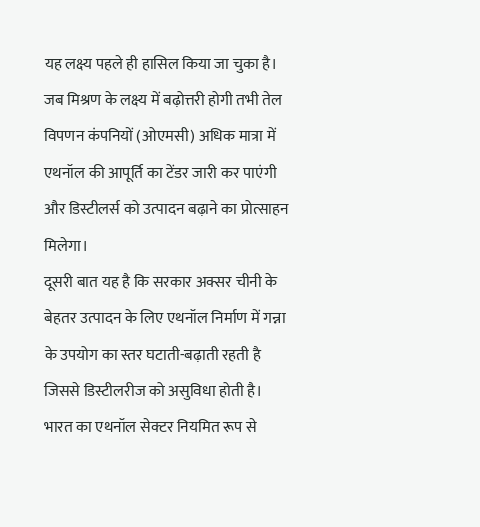यह लक्ष्य पहले ही हासिल किया जा चुका है।
जब मिश्रण के लक्ष्य में बढ़ोत्तरी होगी तभी तेल विपणन कंपनियों (ओएमसी) अधिक मात्रा में एथनॉल की आपूर्ति का टेंडर जारी कर पाएंगी और डिस्टीलर्स को उत्पादन बढ़ाने का प्रोत्साहन मिलेगा।
दूसरी बात यह है कि सरकार अक्सर चीनी के बेहतर उत्पादन के लिए एथनॉल निर्माण में गन्ना के उपयोग का स्तर घटाती-बढ़ाती रहती है जिससे डिस्टीलरीज को असुविधा होती है।
भारत का एथनॉल सेक्टर नियमित रूप से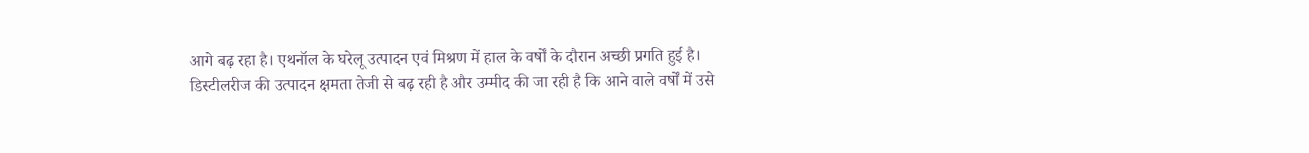आगे बढ़ रहा है। एथनॉल के घरेलू उत्पादन एवं मिश्रण में हाल के वर्षों के दौरान अच्छी प्रगति हुई है।
डिस्टीलरीज की उत्पादन क्षमता तेजी से बढ़ रही है और उम्मीद की जा रही है कि आने वाले वर्षों में उसे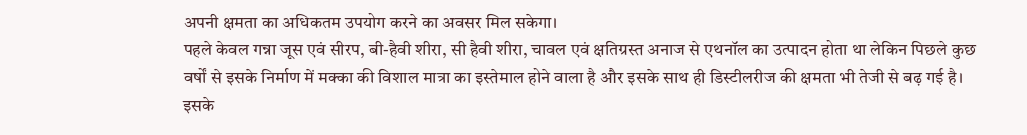अपनी क्षमता का अधिकतम उपयोग करने का अवसर मिल सकेगा।
पहले केवल गन्ना जूस एवं सीरप, बी-हैवी शीरा, सी हैवी शीरा, चावल एवं क्षतिग्रस्त अनाज से एथनॉल का उत्पादन होता था लेकिन पिछले कुछ वर्षों से इसके निर्माण में मक्का की विशाल मात्रा का इस्तेमाल होने वाला है और इसके साथ ही डिस्टीलरीज की क्षमता भी तेजी से बढ़ गई है।
इसके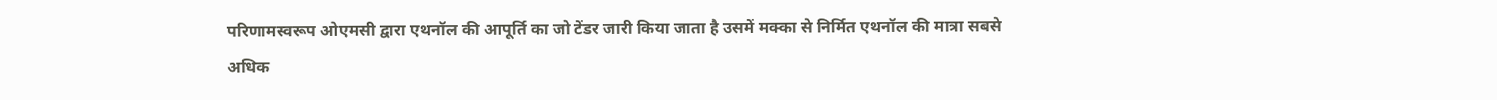परिणामस्वरूप ओएमसी द्वारा एथनॉल की आपूर्ति का जो टेंडर जारी किया जाता है उसमें मक्का से निर्मित एथनॉल की मात्रा सबसे अधिक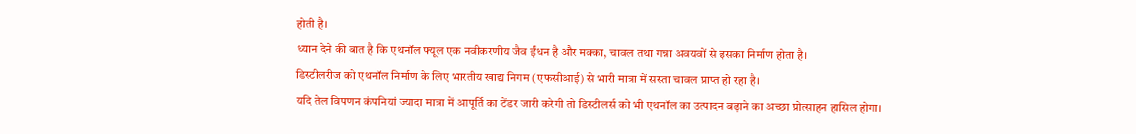होती है।
ध्यान देने की बात है कि एथनॉल फ्यूल एक नवीकरणीय जैव ईंधन है और मक्का, चावल तथा गन्ना अवयवों से इसका निर्माण होता है।
डिस्टीलरीज को एथनॉल निर्माण के लिए भारतीय खाद्य निगम (एफसीआई) से भारी मात्रा में सस्ता चावल प्राप्त हो रहा है।
यदि तेल विपणन कंपनियां ज्यादा मात्रा में आपूर्ति का टेंडर जारी करेगी तो डिस्टीलर्स को भी एथनॉल का उत्पादन बढ़ाने का अच्छा प्रोत्साहन हासिल होगा।